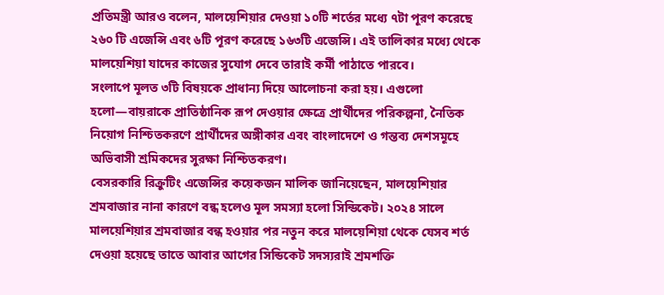প্রতিমন্ত্রী আরও বলেন, মালয়েশিয়ার দেওয়া ১০টি শর্তের মধ্যে ৭টা পূরণ করেছে ২৬০ টি এজেন্সি এবং ৬টি পূরণ করেছে ১৬৩টি এজেন্সি। এই তালিকার মধ্যে থেকে মালয়েশিয়া যাদের কাজের সুযোগ দেবে তারাই কর্মী পাঠাতে পারবে।
সংলাপে মূলত ৩টি বিষয়কে প্রাধান্য দিয়ে আলোচনা করা হয়। এগুলো হলো—বায়রাকে প্রাতিষ্ঠানিক রূপ দেওয়ার ক্ষেত্রে প্রার্থীদের পরিকল্পনা, নৈতিক নিয়োগ নিশ্চিতকরণে প্রার্থীদের অঙ্গীকার এবং বাংলাদেশে ও গন্তব্য দেশসমূহে অভিবাসী শ্রমিকদের সুরক্ষা নিশ্চিতকরণ।
বেসরকারি রিক্রুটিং এজেন্সির কয়েকজন মালিক জানিয়েছেন, মালয়েশিয়ার শ্রমবাজার নানা কারণে বন্ধ হলেও মূল সমস্যা হলো সিন্ডিকেট। ২০২৪ সালে মালয়েশিয়ার শ্রমবাজার বন্ধ হওয়ার পর নতুন করে মালয়েশিয়া থেকে যেসব শর্ত দেওয়া হয়েছে তাতে আবার আগের সিন্ডিকেট সদস্যরাই শ্রমশক্তি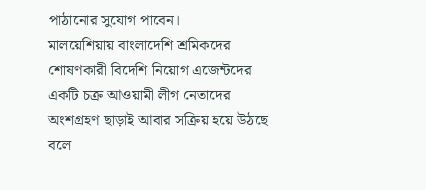পাঠানোর সুযোগ পাবেন।
মালয়েশিয়ায় বাংলাদেশি শ্রমিকদের শোষণকারী বিদেশি নিয়োগ এজেন্টদের একটি চক্র আওয়ামী লীগ নেতাদের অংশগ্রহণ ছাড়াই আবার সক্রিয় হয়ে উঠছে বলে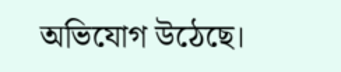অভিযোগ উঠেছে।